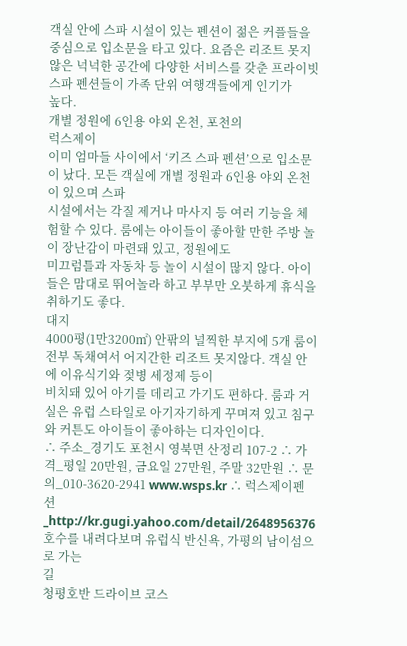객실 안에 스파 시설이 있는 펜션이 젊은 커플들을
중심으로 입소문을 타고 있다. 요즘은 리조트 못지않은 넉넉한 공간에 다양한 서비스를 갖춘 프라이빗 스파 펜션들이 가족 단위 여행객들에게 인기가
높다.
개별 정원에 6인용 야외 온천, 포천의
럭스제이
이미 엄마들 사이에서 ‘키즈 스파 펜션’으로 입소문이 났다. 모든 객실에 개별 정원과 6인용 야외 온천이 있으며 스파
시설에서는 각질 제거나 마사지 등 여러 기능을 체험할 수 있다. 룸에는 아이들이 좋아할 만한 주방 놀이 장난감이 마련돼 있고, 정원에도
미끄럼틀과 자동차 등 놀이 시설이 많지 않다. 아이들은 맘대로 뛰어놀라 하고 부부만 오붓하게 휴식을 취하기도 좋다.
대지
4000평(1만3200㎡) 안팎의 널찍한 부지에 5개 룸이 전부 독채여서 어지간한 리조트 못지않다. 객실 안에 이유식기와 젖병 세정제 등이
비치돼 있어 아기를 데리고 가기도 편하다. 룸과 거실은 유럽 스타일로 아기자기하게 꾸며져 있고 침구와 커튼도 아이들이 좋아하는 디자인이다.
∴ 주소_경기도 포천시 영북면 산정리 107-2 ∴ 가격_평일 20만원, 금요일 27만원, 주말 32만원 ∴ 문의_010-3620-2941 www.wsps.kr ∴ 럭스제이펜션_http://kr.gugi.yahoo.com/detail/2648956376
호수를 내려다보며 유럽식 반신욕, 가평의 남이섬으로 가는
길
청평호반 드라이브 코스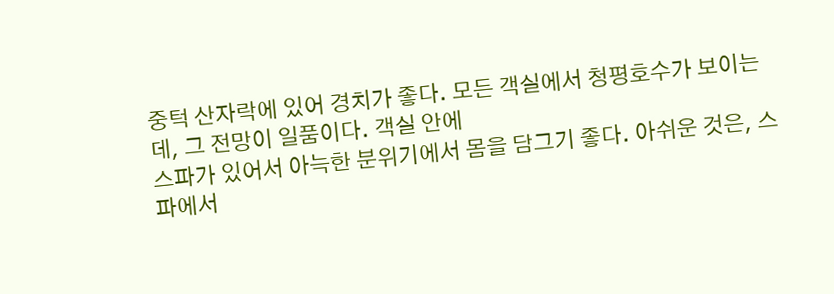중턱 산자락에 있어 경치가 좋다. 모든 객실에서 청평호수가 보이는데, 그 전망이 일품이다. 객실 안에
스파가 있어서 아늑한 분위기에서 몸을 담그기 좋다. 아쉬운 것은, 스파에서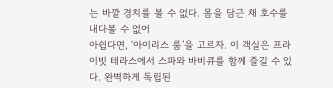는 바깥 경치를 볼 수 없다. 몸을 담근 채 호수를 내다볼 수 없어
아쉽다면, ‘아이리스 룸’을 고르자. 이 객실은 프라이빗 테라스에서 스파와 바비큐를 함께 즐길 수 있다. 완벽하게 독립된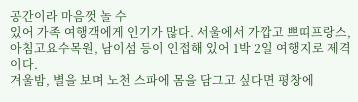공간이라 마음껏 놀 수
있어 가족 여행객에게 인기가 많다. 서울에서 가깝고 쁘띠프랑스, 아침고요수목원, 남이섬 등이 인접해 있어 1박 2일 여행지로 제격이다.
겨울밤, 별을 보며 노천 스파에 몸을 담그고 싶다면 평창에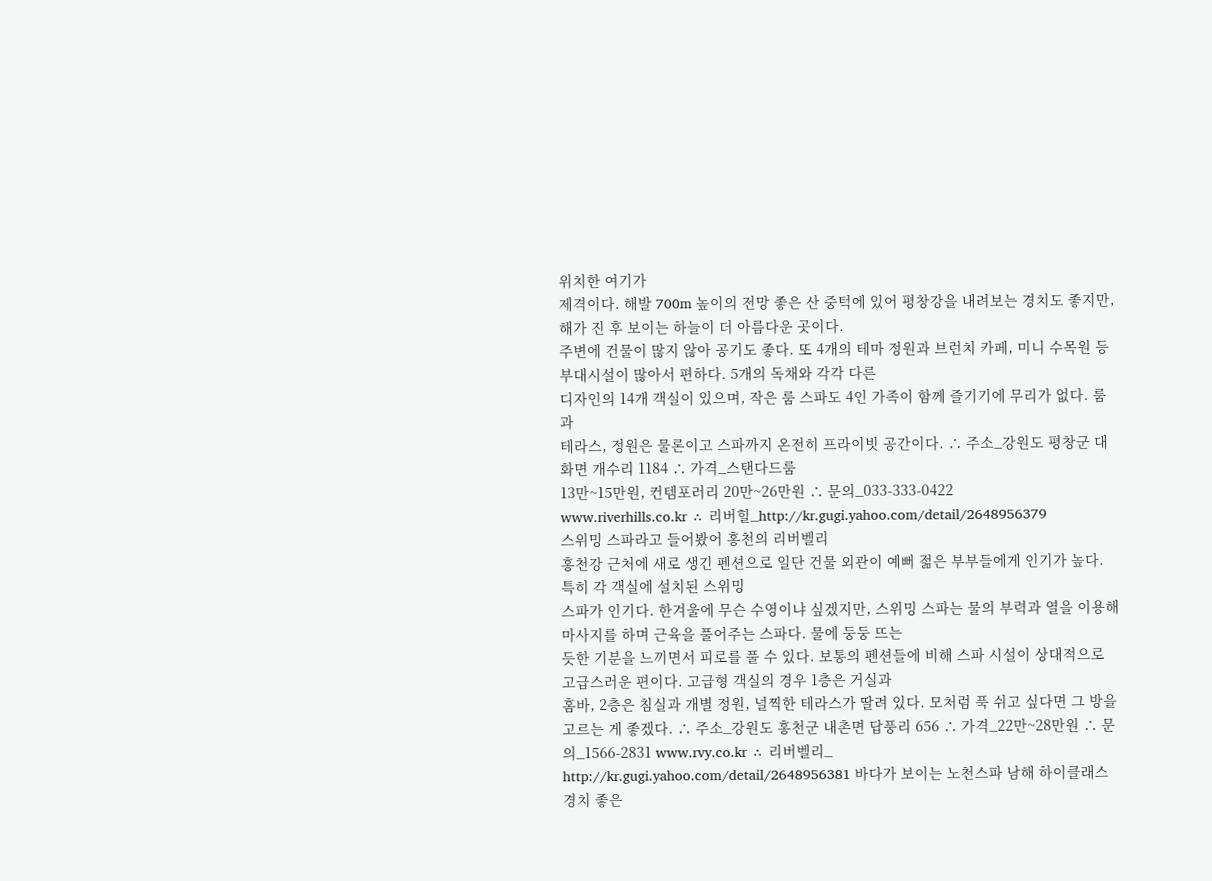위치한 여기가
제격이다. 해발 700m 높이의 전망 좋은 산 중턱에 있어 평창강을 내려보는 경치도 좋지만, 해가 진 후 보이는 하늘이 더 아름다운 곳이다.
주변에 건물이 많지 않아 공기도 좋다. 또 4개의 테마 정원과 브런치 카페, 미니 수목원 등 부대시설이 많아서 편하다. 5개의 독채와 각각 다른
디자인의 14개 객실이 있으며, 작은 룸 스파도 4인 가족이 함께 즐기기에 무리가 없다. 룸과
테라스, 정원은 물론이고 스파까지 온전히 프라이빗 공간이다. ∴ 주소_강원도 평창군 대화면 개수리 1184 ∴ 가격_스탠다드룸
13만~15만원, 컨템포러리 20만~26만원 ∴ 문의_033-333-0422
www.riverhills.co.kr ∴ 리버힐_http://kr.gugi.yahoo.com/detail/2648956379
스위밍 스파라고 들어봤어 홍천의 리버벨리
홍천강 근처에 새로 생긴 펜션으로 일단 건물 외관이 예뻐 젊은 부부들에게 인기가 높다. 특히 각 객실에 설치된 스위밍
스파가 인기다. 한겨울에 무슨 수영이냐 싶겠지만, 스위밍 스파는 물의 부력과 열을 이용해 마사지를 하며 근육을 풀어주는 스파다. 물에 둥둥 뜨는
듯한 기분을 느끼면서 피로를 풀 수 있다. 보통의 펜션들에 비해 스파 시설이 상대적으로 고급스러운 편이다. 고급형 객실의 경우 1층은 거실과
홈바, 2층은 침실과 개별 정원, 널찍한 테라스가 딸려 있다. 모처럼 푹 쉬고 싶다면 그 방을 고르는 게 좋겠다. ∴ 주소_강원도 홍천군 내촌면 답풍리 656 ∴ 가격_22만~28만원 ∴ 문의_1566-2831 www.rvy.co.kr ∴ 리버벨리_ http://kr.gugi.yahoo.com/detail/2648956381 바다가 보이는 노천스파 남해 하이클래스
경치 좋은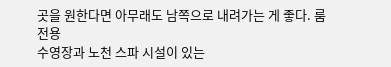곳을 원한다면 아무래도 남쪽으로 내려가는 게 좋다. 룸 전용
수영장과 노천 스파 시설이 있는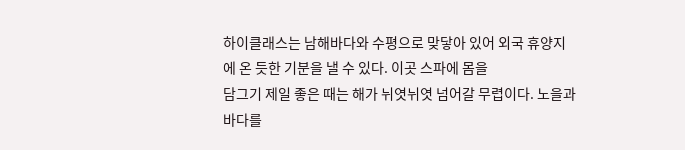하이클래스는 남해바다와 수평으로 맞닿아 있어 외국 휴양지에 온 듯한 기분을 낼 수 있다. 이곳 스파에 몸을
담그기 제일 좋은 때는 해가 뉘엿뉘엿 넘어갈 무렵이다. 노을과 바다를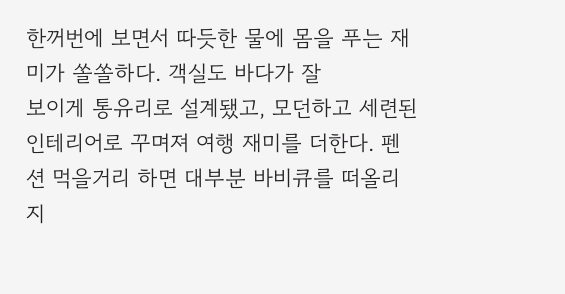한꺼번에 보면서 따듯한 물에 몸을 푸는 재미가 쏠쏠하다. 객실도 바다가 잘
보이게 통유리로 설계됐고, 모던하고 세련된 인테리어로 꾸며져 여행 재미를 더한다. 펜션 먹을거리 하면 대부분 바비큐를 떠올리지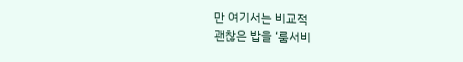만 여기서는 비교적
괜찮은 밥을 ‘룸서비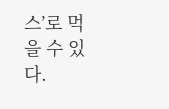스’로 먹을 수 있다.